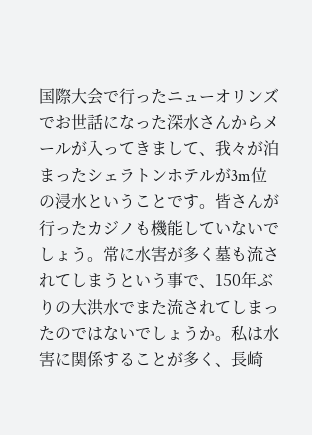国際大会で行ったニューオリンズでお世話になった深水さんからメールが入ってきまして、我々が泊まったシェラトンホテルが3m位の浸水ということです。皆さんが行ったカジノも機能していないでしょう。常に水害が多く墓も流されてしまうという事で、150年ぶりの大洪水でまた流されてしまったのではないでしょうか。私は水害に関係することが多く、長崎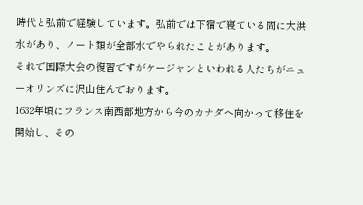時代と弘前で経験しています。弘前では下宿で寝ている間に大洪水があり、ノート類が全部水でやられたことがあります。
それで国際大会の復習ですがケージャンといわれる人たちがニューオリンズに沢山住んでおります。
1632年頃にフランス南西部地方から今のカナダへ向かって移住を開始し、その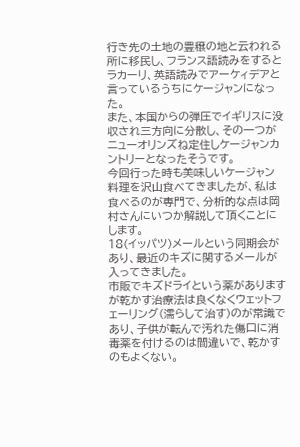行き先の土地の豊穣の地と云われる所に移民し、フランス語読みをするとラカーリ、英語読みでアーケィデアと言っているうちにケージャンになった。
また、本国からの弾圧でイギリスに没収され三方向に分散し、その一つがニューオリンズね定住しケージャンカントリーとなったそうです。
今回行った時も美味しいケージャン料理を沢山食べてきましたが、私は食べるのが専門で、分析的な点は岡村さんにいつか解説して頂くことにします。
18(イッパツ)メールという同期会があり、最近のキズに関するメールが入ってきました。
市販でキズドライという薬がありますが乾かす治療法は良くなくウェットフェーリング(濡らして治す)のが常識であり、子供が転んで汚れた傷口に消毒薬を付けるのは間違いで、乾かすのもよくない。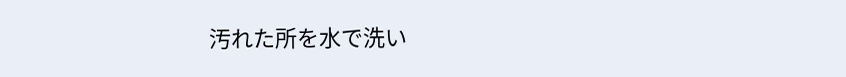汚れた所を水で洗い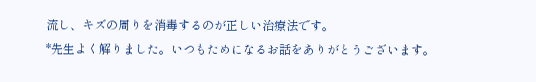流し、キズの周りを消毒するのが正しい治療法です。
*先生よく解りました。いつもためになるお話をありがとうございます。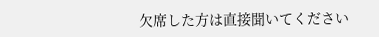欠席した方は直接聞いてください